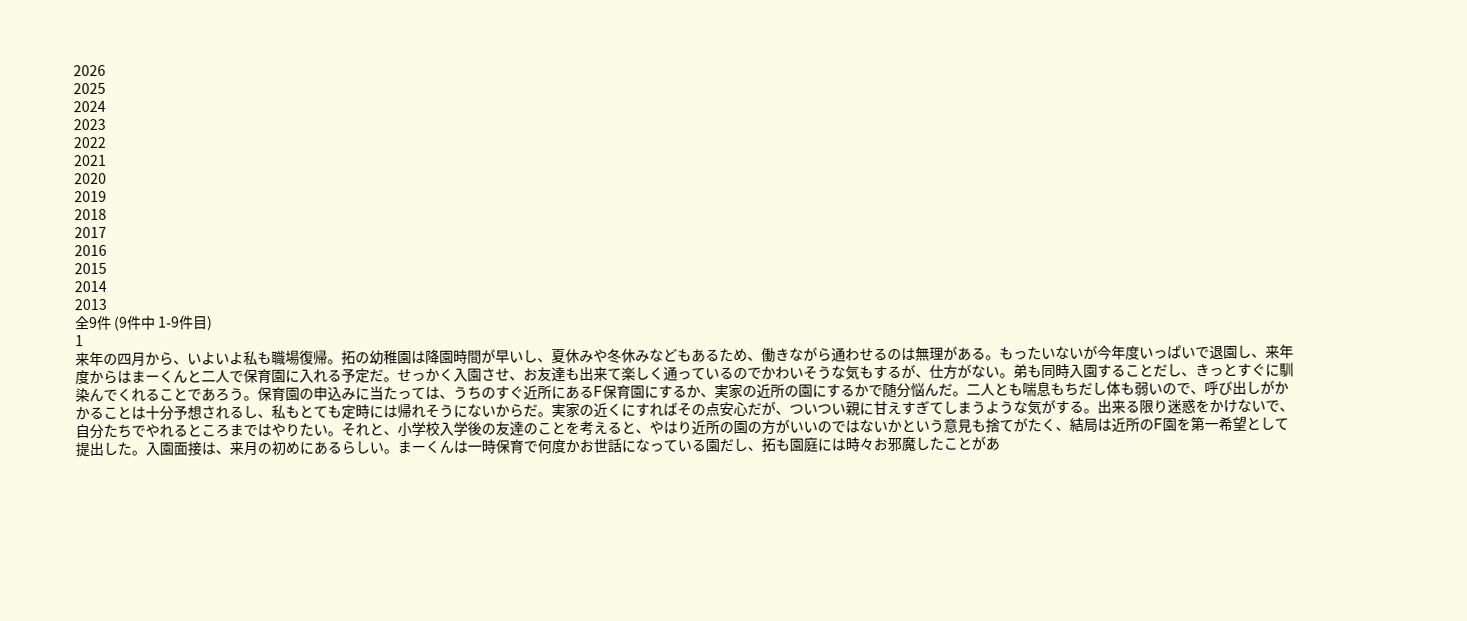2026
2025
2024
2023
2022
2021
2020
2019
2018
2017
2016
2015
2014
2013
全9件 (9件中 1-9件目)
1
来年の四月から、いよいよ私も職場復帰。拓の幼稚園は降園時間が早いし、夏休みや冬休みなどもあるため、働きながら通わせるのは無理がある。もったいないが今年度いっぱいで退園し、来年度からはまーくんと二人で保育園に入れる予定だ。せっかく入園させ、お友達も出来て楽しく通っているのでかわいそうな気もするが、仕方がない。弟も同時入園することだし、きっとすぐに馴染んでくれることであろう。保育園の申込みに当たっては、うちのすぐ近所にあるF保育園にするか、実家の近所の園にするかで随分悩んだ。二人とも喘息もちだし体も弱いので、呼び出しがかかることは十分予想されるし、私もとても定時には帰れそうにないからだ。実家の近くにすればその点安心だが、ついつい親に甘えすぎてしまうような気がする。出来る限り迷惑をかけないで、自分たちでやれるところまではやりたい。それと、小学校入学後の友達のことを考えると、やはり近所の園の方がいいのではないかという意見も捨てがたく、結局は近所のF園を第一希望として提出した。入園面接は、来月の初めにあるらしい。まーくんは一時保育で何度かお世話になっている園だし、拓も園庭には時々お邪魔したことがあ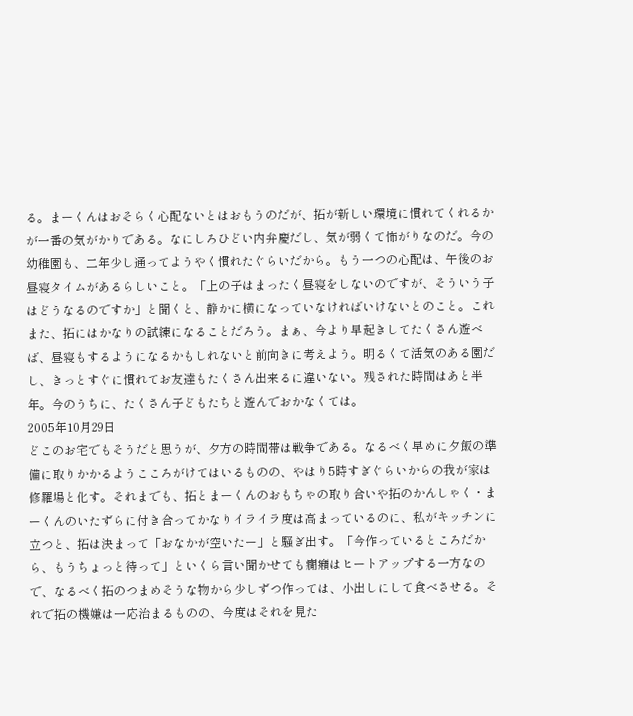る。まーくんはおそらく心配ないとはおもうのだが、拓が新しい環境に慣れてくれるかが一番の気がかりである。なにしろひどい内弁慶だし、気が弱くて怖がりなのだ。今の幼稚園も、二年少し通ってようやく慣れたぐらいだから。もう一つの心配は、午後のお昼寝タイムがあるらしいこと。「上の子はまったく昼寝をしないのですが、そういう子はどうなるのですか」と聞くと、静かに横になっていなければいけないとのこと。これまた、拓にはかなりの試練になることだろう。まぁ、今より早起きしてたくさん遊べば、昼寝もするようになるかもしれないと前向きに考えよう。明るくて活気のある園だし、きっとすぐに慣れてお友達もたくさん出来るに違いない。残された時間はあと半年。今のうちに、たくさん子どもたちと遊んでおかなくては。
2005年10月29日
どこのお宅でもそうだと思うが、夕方の時間帯は戦争である。なるべく早めに夕飯の準備に取りかかるようこころがけてはいるものの、やはり5時すぎぐらいからの我が家は修羅場と化す。それまでも、拓とまーくんのおもちゃの取り合いや拓のかんしゃく・まーくんのいたずらに付き合ってかなりイライラ度は高まっているのに、私がキッチンに立つと、拓は決まって「おなかが空いたー」と騒ぎ出す。「今作っているところだから、もうちょっと待って」といくら言い聞かせても癇癪はヒートアップする一方なので、なるべく拓のつまめそうな物から少しずつ作っては、小出しにして食べさせる。それで拓の機嫌は一応治まるものの、今度はそれを見た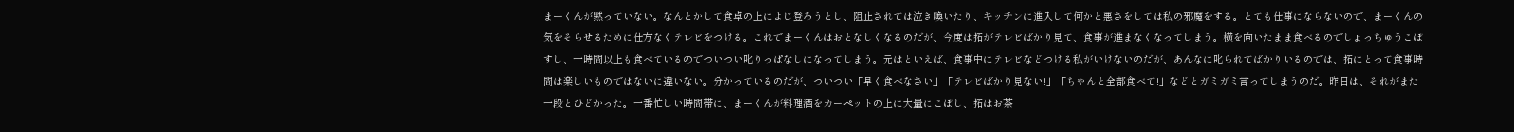まーくんが黙っていない。なんとかして食卓の上によじ登ろうとし、阻止されては泣き喚いたり、キッチンに進入して何かと悪さをしては私の邪魔をする。とても仕事にならないので、まーくんの気をそらせるために仕方なくテレビをつける。これでまーくんはおとなしくなるのだが、今度は拓がテレビばかり見て、食事が進まなくなってしまう。横を向いたまま食べるのでしょっちゅうこぼすし、一時間以上も食べているのでついつい叱りっぱなしになってしまう。元はといえば、食事中にテレビなどつける私がいけないのだが、あんなに叱られてばかりいるのでは、拓にとって食事時間は楽しいものではないに違いない。分かっているのだが、ついつい「早く食べなさい」「テレビばかり見ない!」「ちゃんと全部食べて!」などとガミガミ言ってしまうのだ。昨日は、それがまた一段とひどかった。一番忙しい時間帯に、まーくんが料理酒をカーペットの上に大量にこぼし、拓はお茶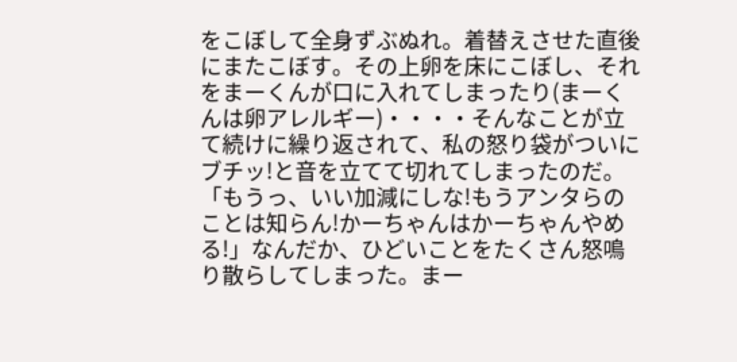をこぼして全身ずぶぬれ。着替えさせた直後にまたこぼす。その上卵を床にこぼし、それをまーくんが口に入れてしまったり(まーくんは卵アレルギー)・・・・そんなことが立て続けに繰り返されて、私の怒り袋がついにブチッ!と音を立てて切れてしまったのだ。「もうっ、いい加減にしな!もうアンタらのことは知らん!かーちゃんはかーちゃんやめる!」なんだか、ひどいことをたくさん怒鳴り散らしてしまった。まー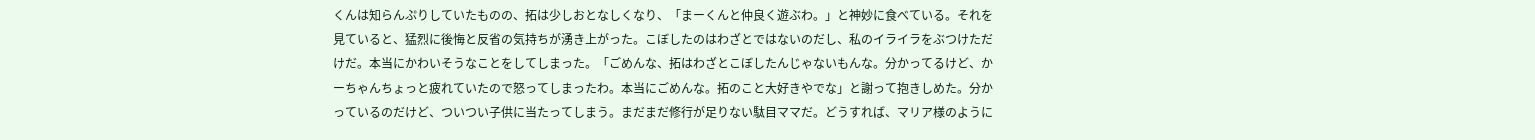くんは知らんぷりしていたものの、拓は少しおとなしくなり、「まーくんと仲良く遊ぶわ。」と神妙に食べている。それを見ていると、猛烈に後悔と反省の気持ちが湧き上がった。こぼしたのはわざとではないのだし、私のイライラをぶつけただけだ。本当にかわいそうなことをしてしまった。「ごめんな、拓はわざとこぼしたんじゃないもんな。分かってるけど、かーちゃんちょっと疲れていたので怒ってしまったわ。本当にごめんな。拓のこと大好きやでな」と謝って抱きしめた。分かっているのだけど、ついつい子供に当たってしまう。まだまだ修行が足りない駄目ママだ。どうすれば、マリア様のように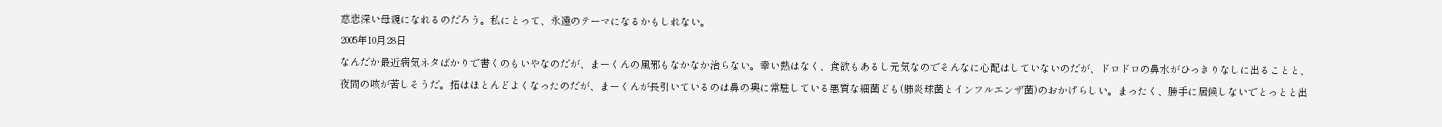慈悲深い母親になれるのだろう。私にとって、永遠のテーマになるかもしれない。
2005年10月28日
なんだか最近病気ネタばかりで書くのもいやなのだが、まーくんの風邪もなかなか治らない。幸い熱はなく、食欲もあるし元気なのでそんなに心配はしていないのだが、ドロドロの鼻水がひっきりなしに出ることと、夜間の咳が苦しそうだ。拓はほとんどよくなったのだが、まーくんが長引いているのは鼻の奥に常駐している悪質な細菌ども(肺炎球菌とインフルエンザ菌)のおかげらしい。まったく、勝手に居候しないでとっとと出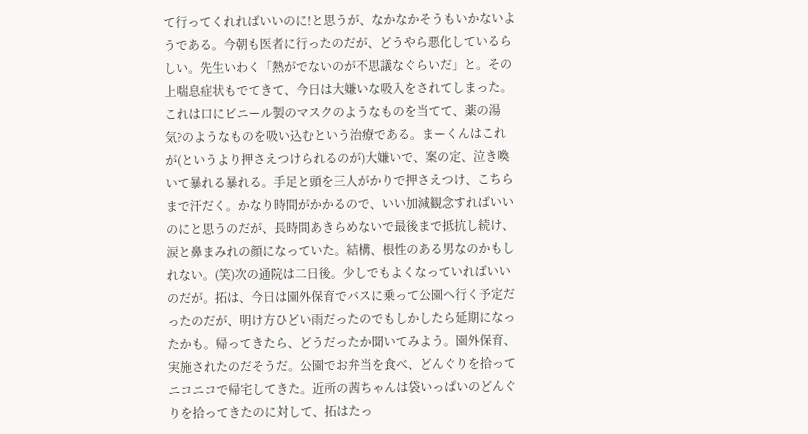て行ってくれればいいのに!と思うが、なかなかそうもいかないようである。今朝も医者に行ったのだが、どうやら悪化しているらしい。先生いわく「熱がでないのが不思議なぐらいだ」と。その上喘息症状もでてきて、今日は大嫌いな吸入をされてしまった。これは口にビニール製のマスクのようなものを当てて、薬の湯気?のようなものを吸い込むという治療である。まーくんはこれが(というより押さえつけられるのが)大嫌いで、案の定、泣き喚いて暴れる暴れる。手足と頭を三人がかりで押さえつけ、こちらまで汗だく。かなり時間がかかるので、いい加減観念すればいいのにと思うのだが、長時間あきらめないで最後まで抵抗し続け、涙と鼻まみれの顔になっていた。結構、根性のある男なのかもしれない。(笑)次の通院は二日後。少しでもよくなっていればいいのだが。拓は、今日は園外保育でバスに乗って公園へ行く予定だったのだが、明け方ひどい雨だったのでもしかしたら延期になったかも。帰ってきたら、どうだったか聞いてみよう。園外保育、実施されたのだそうだ。公園でお弁当を食べ、どんぐりを拾ってニコニコで帰宅してきた。近所の茜ちゃんは袋いっぱいのどんぐりを拾ってきたのに対して、拓はたっ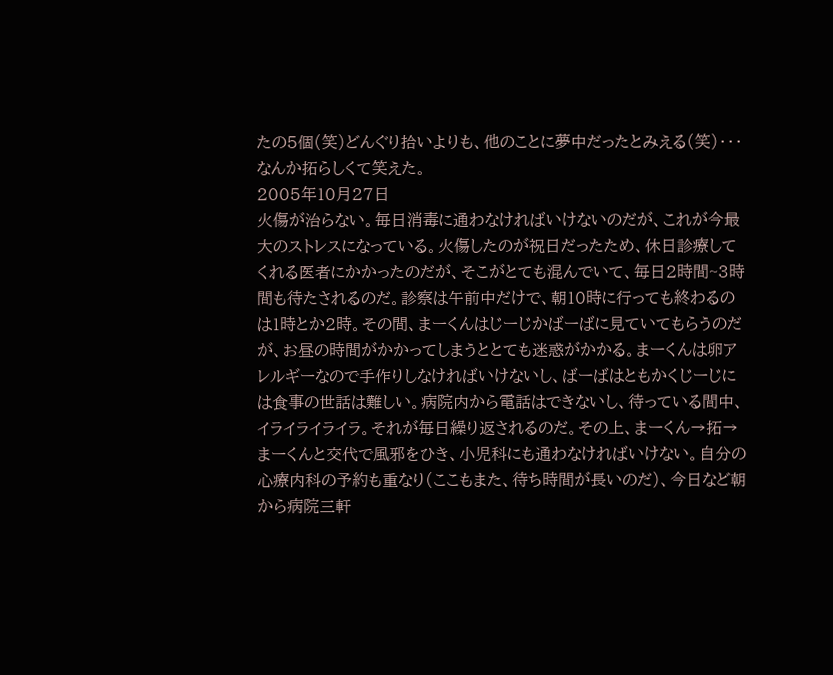たの5個(笑)どんぐり拾いよりも、他のことに夢中だったとみえる(笑)・・・なんか拓らしくて笑えた。
2005年10月27日
火傷が治らない。毎日消毒に通わなければいけないのだが、これが今最大のストレスになっている。火傷したのが祝日だったため、休日診療してくれる医者にかかったのだが、そこがとても混んでいて、毎日2時間~3時間も待たされるのだ。診察は午前中だけで、朝10時に行っても終わるのは1時とか2時。その間、まーくんはじーじかばーばに見ていてもらうのだが、お昼の時間がかかってしまうととても迷惑がかかる。まーくんは卵アレルギーなので手作りしなければいけないし、ばーばはともかくじーじには食事の世話は難しい。病院内から電話はできないし、待っている間中、イライライライラ。それが毎日繰り返されるのだ。その上、まーくん→拓→まーくんと交代で風邪をひき、小児科にも通わなければいけない。自分の心療内科の予約も重なり(ここもまた、待ち時間が長いのだ)、今日など朝から病院三軒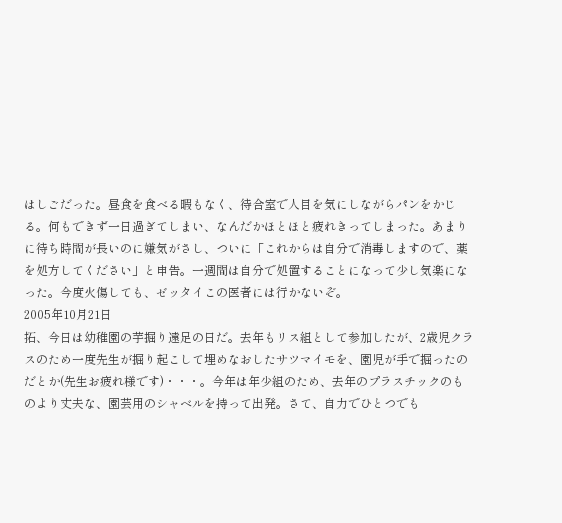はしごだった。昼食を食べる暇もなく、待合室で人目を気にしながらパンをかじる。何もできず一日過ぎてしまい、なんだかほとほと疲れきってしまった。あまりに待ち時間が長いのに嫌気がさし、ついに「これからは自分で消毒しますので、薬を処方してください」と申告。一週間は自分で処置することになって少し気楽になった。今度火傷しても、ゼッタイこの医者には行かないぞ。
2005年10月21日
拓、今日は幼稚園の芋掘り遠足の日だ。去年もリス組として参加したが、2歳児クラスのため一度先生が掘り起こして埋めなおしたサツマイモを、園児が手で掘ったのだとか(先生お疲れ様です)・・・。今年は年少組のため、去年のプラスチックのものより丈夫な、園芸用のシャベルを持って出発。さて、自力でひとつでも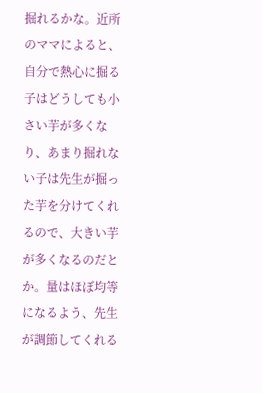掘れるかな。近所のママによると、自分で熱心に掘る子はどうしても小さい芋が多くなり、あまり掘れない子は先生が掘った芋を分けてくれるので、大きい芋が多くなるのだとか。量はほぼ均等になるよう、先生が調節してくれる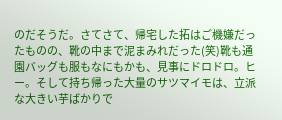のだそうだ。さてさて、帰宅した拓はご機嫌だったものの、靴の中まで泥まみれだった(笑)靴も通園バッグも服もなにもかも、見事にドロドロ。ヒー。そして持ち帰った大量のサツマイモは、立派な大きい芋ばかりで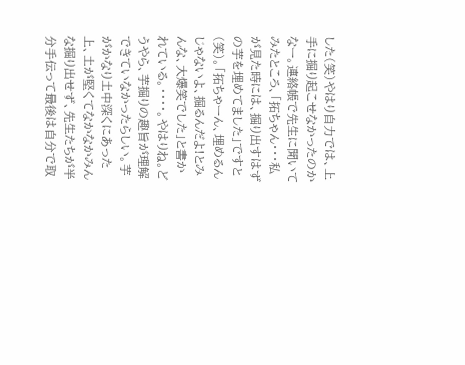した(笑)やはり自力では、上手に掘り起こせなかったのかなー。連絡帳で先生に聞いてみたところ、「拓ちゃん・・・私が見た時には、掘り出すはずの芋を埋めてました」ですと(笑)。「拓ちゃーん、埋めるんじゃないよ、掘るんだよ!とみんな、大爆笑でした」と書かれている。・・・・。やはりね。どうやら、芋掘りの趣旨が理解できていなかったらしい。芋がかなり土中深くにあった上、土が堅くてなかなかみんな掘り出せず、先生たちが半分手伝って最後は自分で取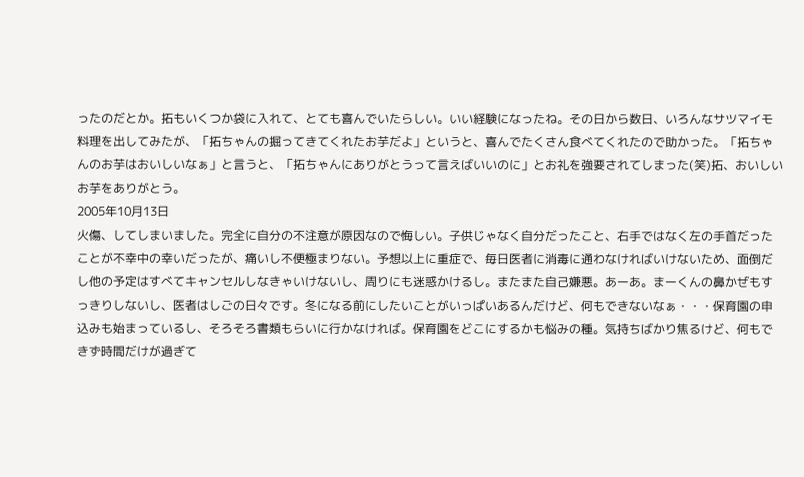ったのだとか。拓もいくつか袋に入れて、とても喜んでいたらしい。いい経験になったね。その日から数日、いろんなサツマイモ料理を出してみたが、「拓ちゃんの掘ってきてくれたお芋だよ」というと、喜んでたくさん食べてくれたので助かった。「拓ちゃんのお芋はおいしいなぁ」と言うと、「拓ちゃんにありがとうって言えばいいのに」とお礼を強要されてしまった(笑)拓、おいしいお芋をありがとう。
2005年10月13日
火傷、してしまいました。完全に自分の不注意が原因なので悔しい。子供じゃなく自分だったこと、右手ではなく左の手首だったことが不幸中の幸いだったが、痛いし不便極まりない。予想以上に重症で、毎日医者に消毒に通わなければいけないため、面倒だし他の予定はすべてキャンセルしなきゃいけないし、周りにも迷惑かけるし。またまた自己嫌悪。あーあ。まーくんの鼻かぜもすっきりしないし、医者はしごの日々です。冬になる前にしたいことがいっぱいあるんだけど、何もできないなぁ・・・保育園の申込みも始まっているし、そろそろ書類もらいに行かなければ。保育園をどこにするかも悩みの種。気持ちばかり焦るけど、何もできず時間だけが過ぎて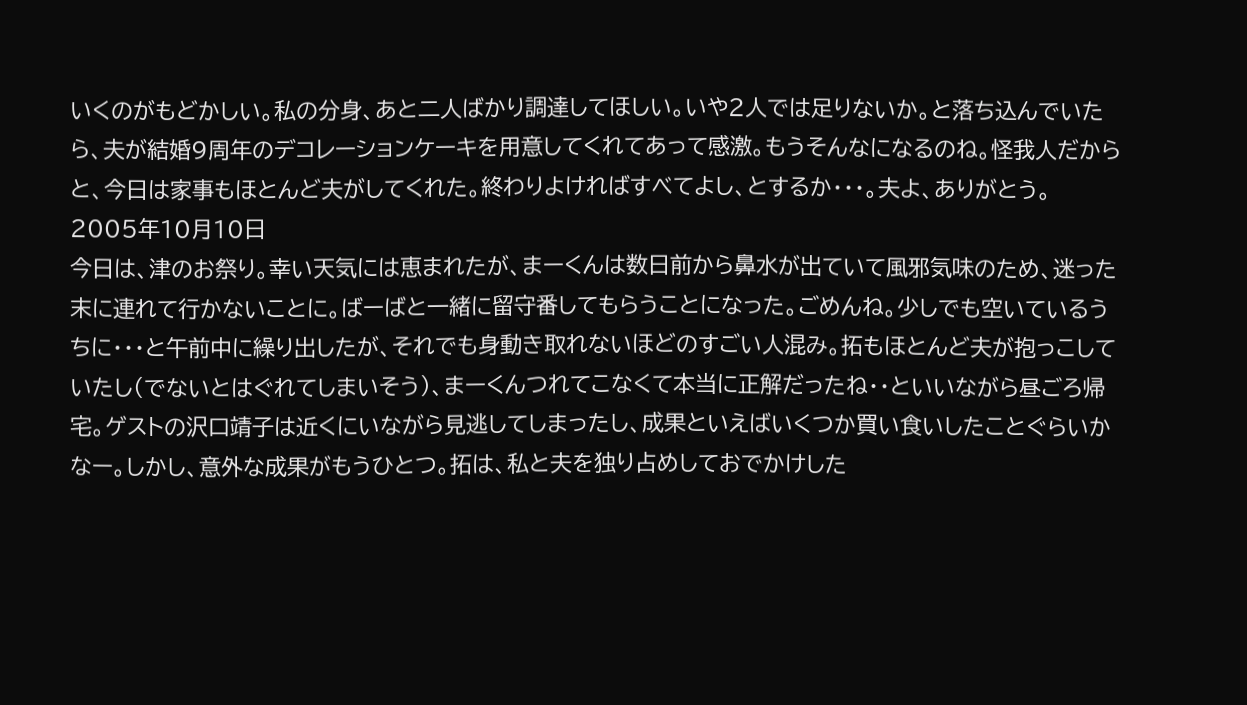いくのがもどかしい。私の分身、あと二人ばかり調達してほしい。いや2人では足りないか。と落ち込んでいたら、夫が結婚9周年のデコレーションケーキを用意してくれてあって感激。もうそんなになるのね。怪我人だからと、今日は家事もほとんど夫がしてくれた。終わりよければすべてよし、とするか・・・。夫よ、ありがとう。
2005年10月10日
今日は、津のお祭り。幸い天気には恵まれたが、まーくんは数日前から鼻水が出ていて風邪気味のため、迷った末に連れて行かないことに。ばーばと一緒に留守番してもらうことになった。ごめんね。少しでも空いているうちに・・・と午前中に繰り出したが、それでも身動き取れないほどのすごい人混み。拓もほとんど夫が抱っこしていたし(でないとはぐれてしまいそう)、まーくんつれてこなくて本当に正解だったね・・といいながら昼ごろ帰宅。ゲストの沢口靖子は近くにいながら見逃してしまったし、成果といえばいくつか買い食いしたことぐらいかなー。しかし、意外な成果がもうひとつ。拓は、私と夫を独り占めしておでかけした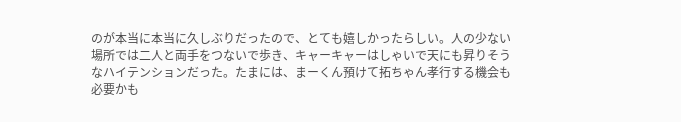のが本当に本当に久しぶりだったので、とても嬉しかったらしい。人の少ない場所では二人と両手をつないで歩き、キャーキャーはしゃいで天にも昇りそうなハイテンションだった。たまには、まーくん預けて拓ちゃん孝行する機会も必要かも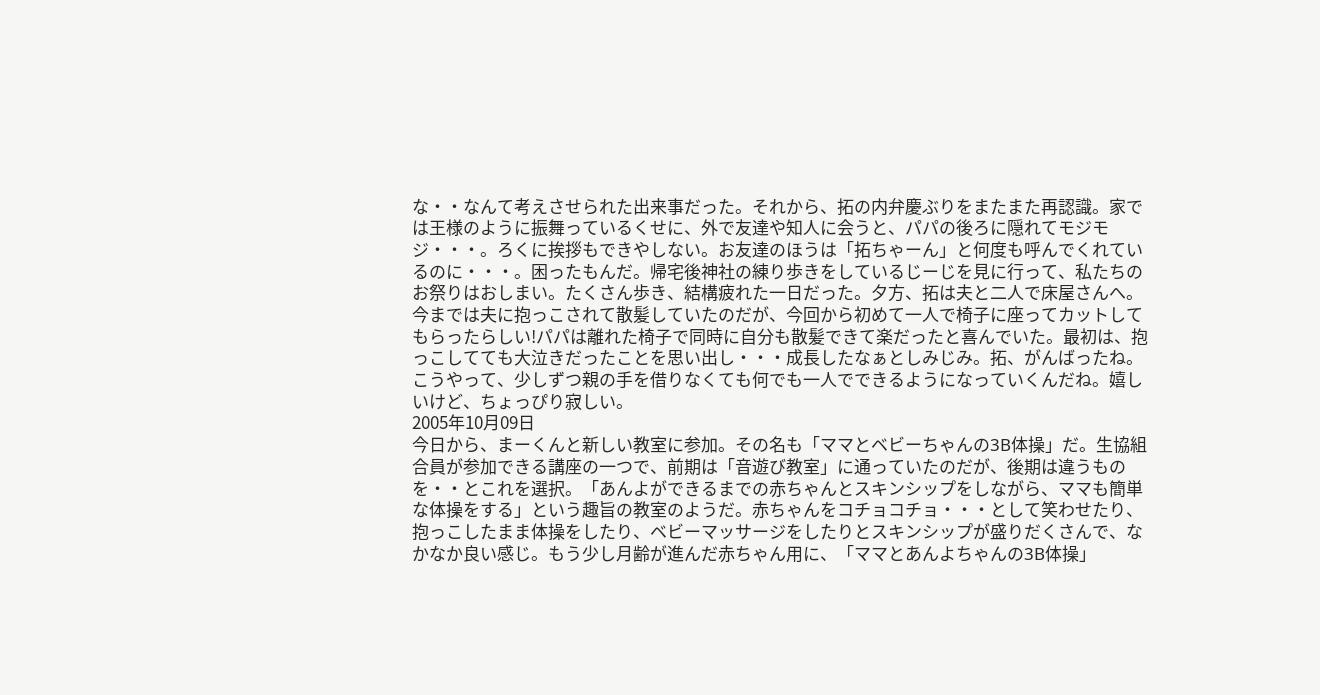な・・なんて考えさせられた出来事だった。それから、拓の内弁慶ぶりをまたまた再認識。家では王様のように振舞っているくせに、外で友達や知人に会うと、パパの後ろに隠れてモジモジ・・・。ろくに挨拶もできやしない。お友達のほうは「拓ちゃーん」と何度も呼んでくれているのに・・・。困ったもんだ。帰宅後神社の練り歩きをしているじーじを見に行って、私たちのお祭りはおしまい。たくさん歩き、結構疲れた一日だった。夕方、拓は夫と二人で床屋さんへ。今までは夫に抱っこされて散髪していたのだが、今回から初めて一人で椅子に座ってカットしてもらったらしい!パパは離れた椅子で同時に自分も散髪できて楽だったと喜んでいた。最初は、抱っこしてても大泣きだったことを思い出し・・・成長したなぁとしみじみ。拓、がんばったね。こうやって、少しずつ親の手を借りなくても何でも一人でできるようになっていくんだね。嬉しいけど、ちょっぴり寂しい。
2005年10月09日
今日から、まーくんと新しい教室に参加。その名も「ママとベビーちゃんの3B体操」だ。生協組合員が参加できる講座の一つで、前期は「音遊び教室」に通っていたのだが、後期は違うものを・・とこれを選択。「あんよができるまでの赤ちゃんとスキンシップをしながら、ママも簡単な体操をする」という趣旨の教室のようだ。赤ちゃんをコチョコチョ・・・として笑わせたり、抱っこしたまま体操をしたり、ベビーマッサージをしたりとスキンシップが盛りだくさんで、なかなか良い感じ。もう少し月齢が進んだ赤ちゃん用に、「ママとあんよちゃんの3B体操」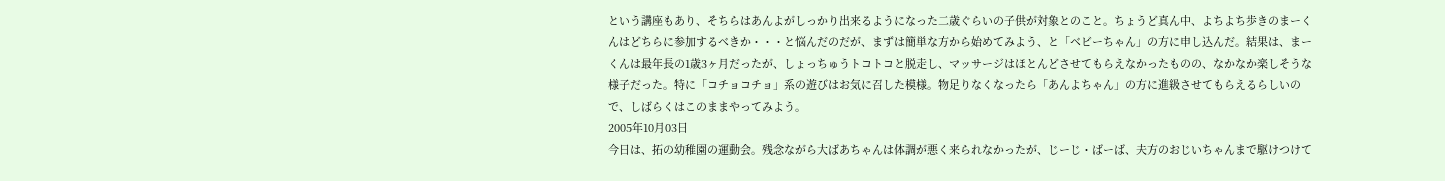という講座もあり、そちらはあんよがしっかり出来るようになった二歳ぐらいの子供が対象とのこと。ちょうど真ん中、よちよち歩きのまーくんはどちらに参加するべきか・・・と悩んだのだが、まずは簡単な方から始めてみよう、と「ベビーちゃん」の方に申し込んだ。結果は、まーくんは最年長の1歳3ヶ月だったが、しょっちゅうトコトコと脱走し、マッサージはほとんどさせてもらえなかったものの、なかなか楽しそうな様子だった。特に「コチョコチョ」系の遊びはお気に召した模様。物足りなくなったら「あんよちゃん」の方に進級させてもらえるらしいので、しばらくはこのままやってみよう。
2005年10月03日
今日は、拓の幼稚園の運動会。残念ながら大ばあちゃんは体調が悪く来られなかったが、じーじ・ばーば、夫方のおじいちゃんまで駆けつけて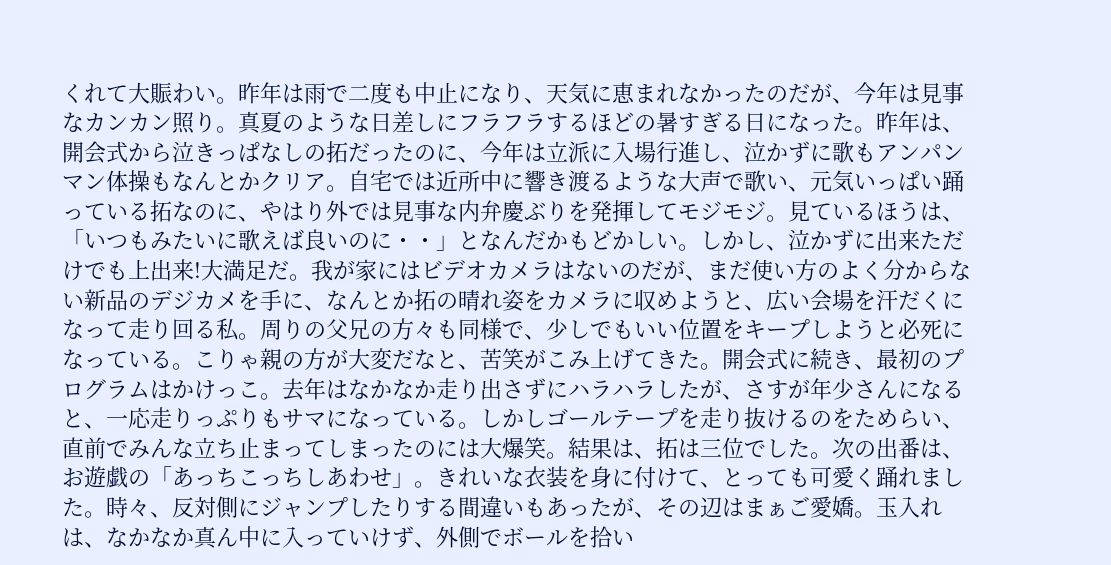くれて大賑わい。昨年は雨で二度も中止になり、天気に恵まれなかったのだが、今年は見事なカンカン照り。真夏のような日差しにフラフラするほどの暑すぎる日になった。昨年は、開会式から泣きっぱなしの拓だったのに、今年は立派に入場行進し、泣かずに歌もアンパンマン体操もなんとかクリア。自宅では近所中に響き渡るような大声で歌い、元気いっぱい踊っている拓なのに、やはり外では見事な内弁慶ぶりを発揮してモジモジ。見ているほうは、「いつもみたいに歌えば良いのに・・」となんだかもどかしい。しかし、泣かずに出来ただけでも上出来!大満足だ。我が家にはビデオカメラはないのだが、まだ使い方のよく分からない新品のデジカメを手に、なんとか拓の晴れ姿をカメラに収めようと、広い会場を汗だくになって走り回る私。周りの父兄の方々も同様で、少しでもいい位置をキープしようと必死になっている。こりゃ親の方が大変だなと、苦笑がこみ上げてきた。開会式に続き、最初のプログラムはかけっこ。去年はなかなか走り出さずにハラハラしたが、さすが年少さんになると、一応走りっぷりもサマになっている。しかしゴールテープを走り抜けるのをためらい、直前でみんな立ち止まってしまったのには大爆笑。結果は、拓は三位でした。次の出番は、お遊戯の「あっちこっちしあわせ」。きれいな衣装を身に付けて、とっても可愛く踊れました。時々、反対側にジャンプしたりする間違いもあったが、その辺はまぁご愛嬌。玉入れは、なかなか真ん中に入っていけず、外側でボールを拾い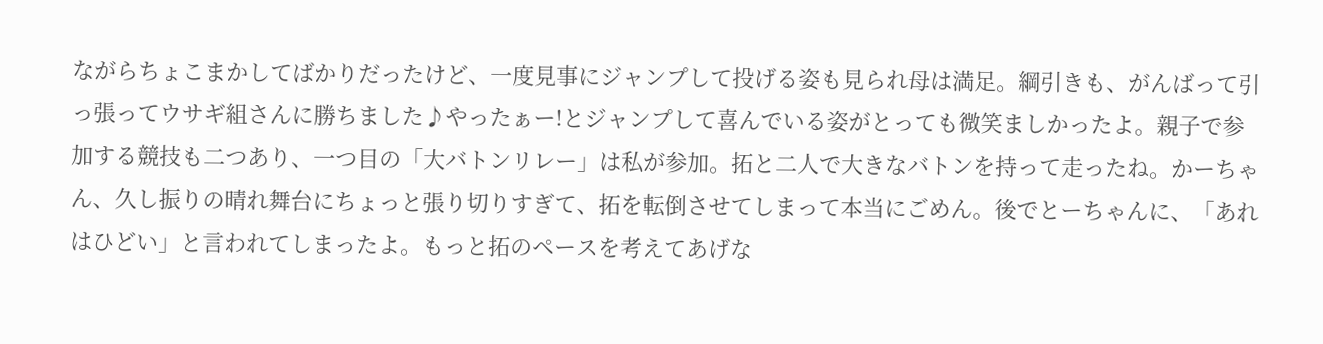ながらちょこまかしてばかりだったけど、一度見事にジャンプして投げる姿も見られ母は満足。綱引きも、がんばって引っ張ってウサギ組さんに勝ちました♪やったぁー!とジャンプして喜んでいる姿がとっても微笑ましかったよ。親子で参加する競技も二つあり、一つ目の「大バトンリレー」は私が参加。拓と二人で大きなバトンを持って走ったね。かーちゃん、久し振りの晴れ舞台にちょっと張り切りすぎて、拓を転倒させてしまって本当にごめん。後でとーちゃんに、「あれはひどい」と言われてしまったよ。もっと拓のペースを考えてあげな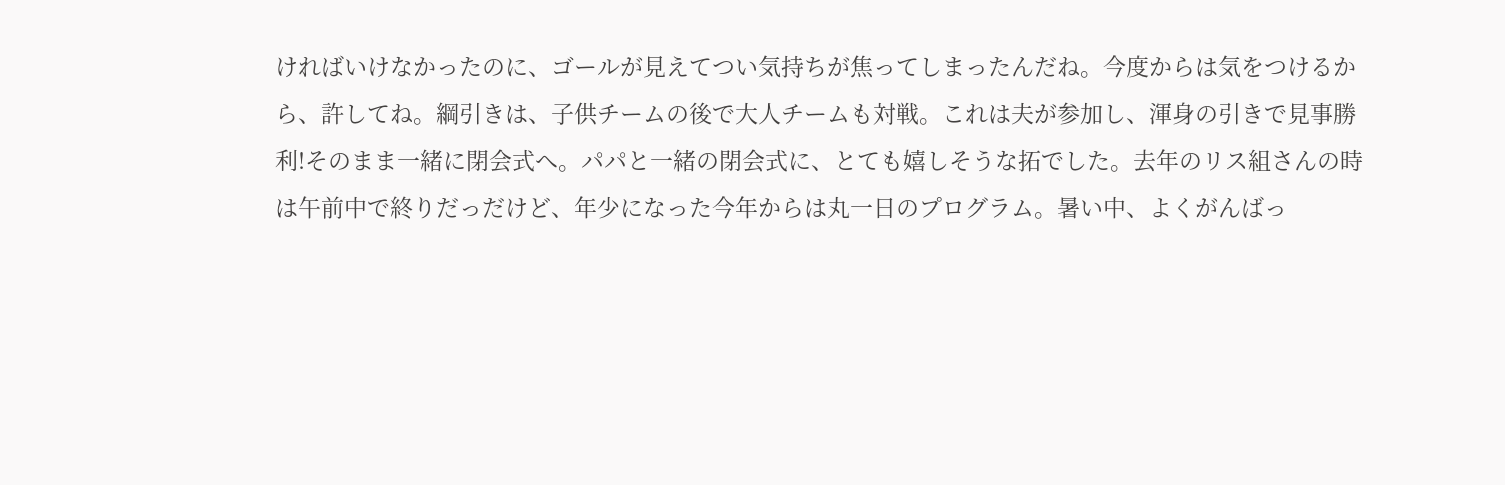ければいけなかったのに、ゴールが見えてつい気持ちが焦ってしまったんだね。今度からは気をつけるから、許してね。綱引きは、子供チームの後で大人チームも対戦。これは夫が参加し、渾身の引きで見事勝利!そのまま一緒に閉会式へ。パパと一緒の閉会式に、とても嬉しそうな拓でした。去年のリス組さんの時は午前中で終りだっだけど、年少になった今年からは丸一日のプログラム。暑い中、よくがんばっ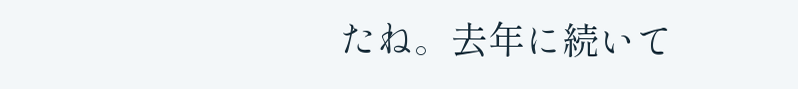たね。去年に続いて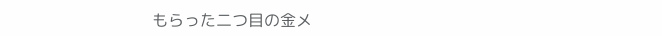もらった二つ目の金メ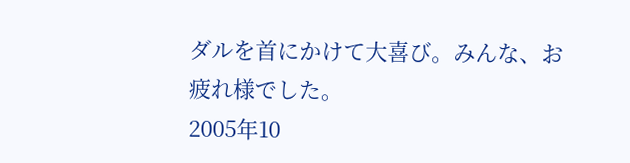ダルを首にかけて大喜び。みんな、お疲れ様でした。
2005年10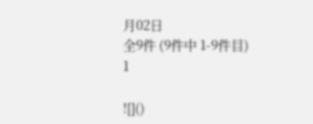月02日
全9件 (9件中 1-9件目)
1

![]()